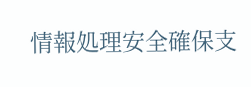情報処理安全確保支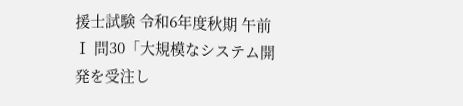援士試験 令和6年度秋期 午前Ⅰ 問30「大規模なシステム開発を受注し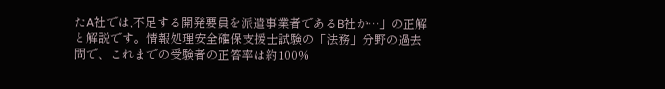たA社では,不足する開発要員を派遣事業者であるB社か…」の正解と解説です。情報処理安全確保支援士試験の「法務」分野の過去問で、これまでの受験者の正答率は約100%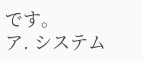です。
ア. システム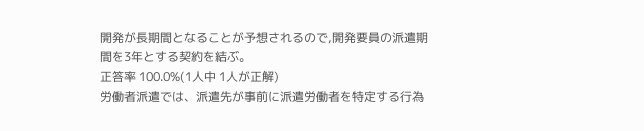開発が長期間となることが予想されるので,開発要員の派遣期間を3年とする契約を結ぶ。
正答率 100.0%(1人中 1人が正解)
労働者派遣では、派遣先が事前に派遣労働者を特定する行為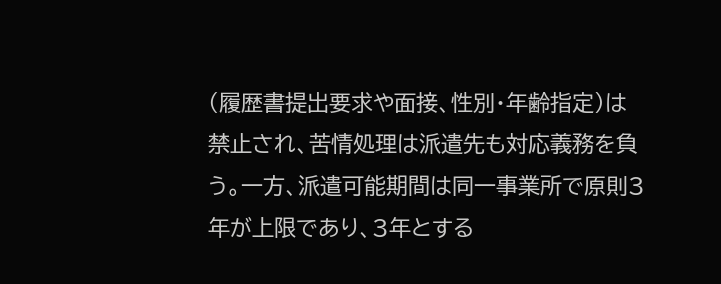(履歴書提出要求や面接、性別・年齢指定)は禁止され、苦情処理は派遣先も対応義務を負う。一方、派遣可能期間は同一事業所で原則3年が上限であり、3年とする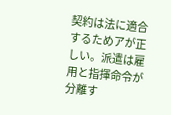契約は法に適合するためアが正しい。派遣は雇用と指揮命令が分離す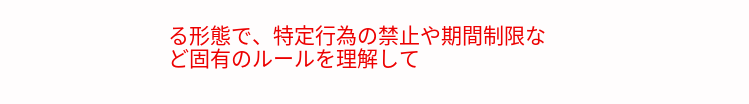る形態で、特定行為の禁止や期間制限など固有のルールを理解して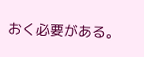おく必要がある。